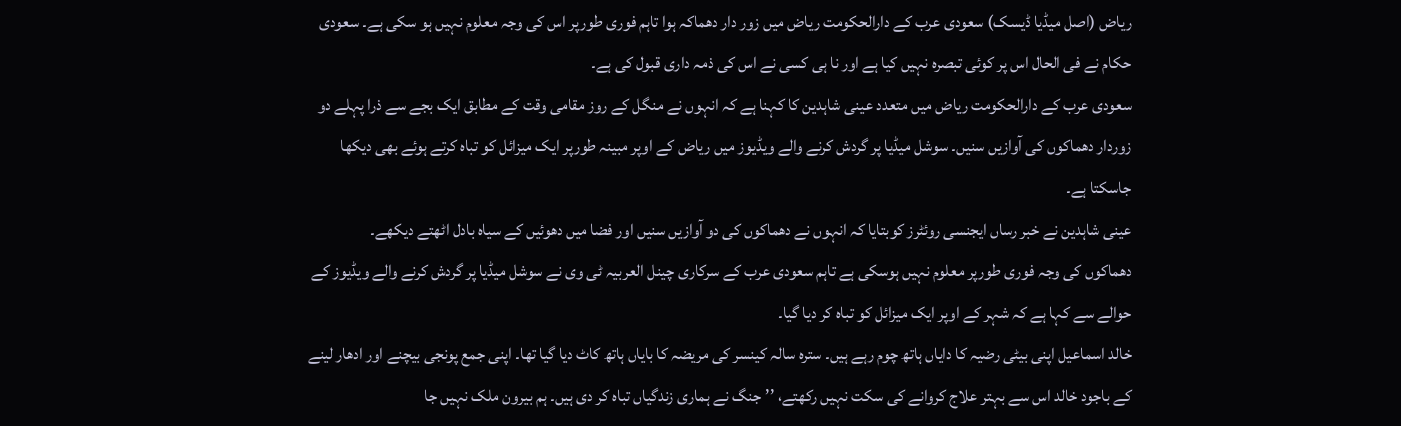ریاض (اصل میڈیا ڈیسک) سعودی عرب کے دارالحکومت ریاض میں زور دار دھماکہ ہوا تاہم فوری طورپر اس کی وجہ معلوم نہیں ہو سکی ہے۔ سعودی حکام نے فی الحال اس پر کوئی تبصرہ نہیں کیا ہے اور نا ہی کسی نے اس کی ذمہ داری قبول کی ہے۔
سعودی عرب کے دارالحکومت ریاض میں متعدد عینی شاہدین کا کہنا ہے کہ انہوں نے منگل کے روز مقامی وقت کے مطابق ایک بجے سے ذرا پہلے دو زوردار دھماکوں کی آوازیں سنیں۔ سوشل میڈیا پر گردش کرنے والے ویڈیوز میں ریاض کے اوپر مبینہ طورپر ایک میزائل کو تباہ کرتے ہوئے بھی دیکھا جاسکتا ہے۔
عینی شاہدین نے خبر رساں ایجنسی روئٹرز کوبتایا کہ انہوں نے دھماکوں کی دو آوازیں سنیں اور فضا میں دھوئیں کے سیاہ بادل اٹھتے دیکھے۔
دھماکوں کی وجہ فوری طورپر معلوم نہیں ہوسکی ہے تاہم سعودی عرب کے سرکاری چینل العربیہ ٹی وی نے سوشل میڈیا پر گردش کرنے والے ویڈیوز کے حوالے سے کہا ہے کہ شہر کے اوپر ایک میزائل کو تباہ کر دیا گیا۔
خالد اسماعیل اپنی بیٹی رضیہ کا دایاں ہاتھ چوم رہے ہیں۔ سترہ سالہ کینسر کی مریضہ کا بایاں ہاتھ کاٹ دیا گیا تھا۔ اپنی جمع پونجی بیچنے اور ادھار لینے کے باجود خالد اس سے بہتر علاج کروانے کی سکت نہیں رکھتے، ’’جنگ نے ہماری زندگیاں تباہ کر دی ہیں۔ ہم بیرون ملک نہیں جا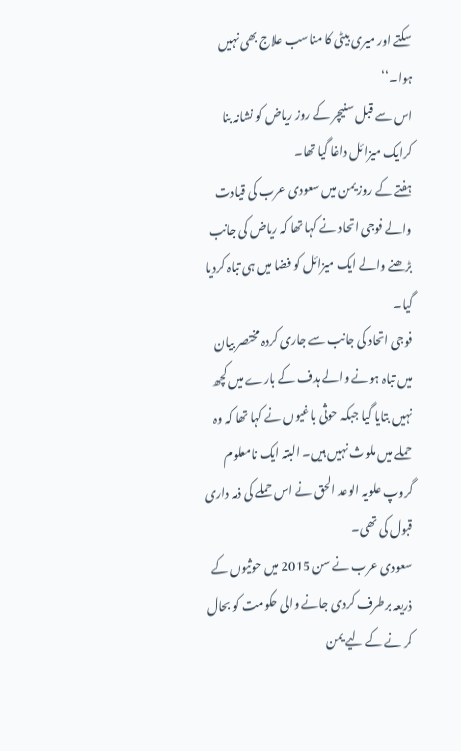سکتے اور میری بیٹی کا مناسب علاج بھی نہیں ہوا۔‘‘
اس سے قبل سنیچر کے روز ریاض کو نشانہ بنا کرایک میزائل داغا گیا تھا۔
ہفتے کے روز یمن میں سعودی عرب کی قیادت والے فوجی اتحاد نے کہا تھا کہ ریاض کی جانب بڑھنے والے ایک میزائل کو فضا میں ہی تباہ کردیا گیا۔
فوجی اتحاد کی جانب سے جاری کردہ مختصر بیان میں تباہ ہونے والے ہدف کے بارے میں کچھ نہیں بتایا گیا جبکہ حوثی باغیوں نے کہا تھا کہ وہ حملے میں ملوث نہیں ہیں۔ البتہ ایک نامعلوم گروپ علویہ الوعد الحق نے اس حملے کی ذمہ داری قبول کی تھی۔
سعودی عرب نے سن 2015 میں حوثیوں کے ذریعہ برطرف کردی جانے والی حکومت کو بحال کر نے کے لیے یمن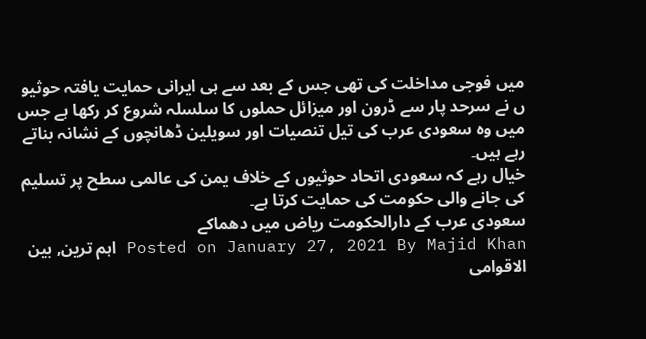میں فوجی مداخلت کی تھی جس کے بعد سے ہی ایرانی حمایت یافتہ حوثیو ں نے سرحد پار سے ڈرون اور میزائل حملوں کا سلسلہ شروع کر رکھا ہے جس میں وہ سعودی عرب کی تیل تنصیات اور سویلین ڈھانچوں کے نشانہ بناتے رہے ہیں۔
خیال رہے کہ سعودی اتحاد حوثیوں کے خلاف یمن کی عالمی سطح پر تسلیم کی جانے والی حکومت کی حمایت کرتا ہے۔
سعودی عرب کے دارالحکومت ریاض میں دھماکے
Posted on January 27, 2021 By Majid Khan اہم ترین, بین الاقوامی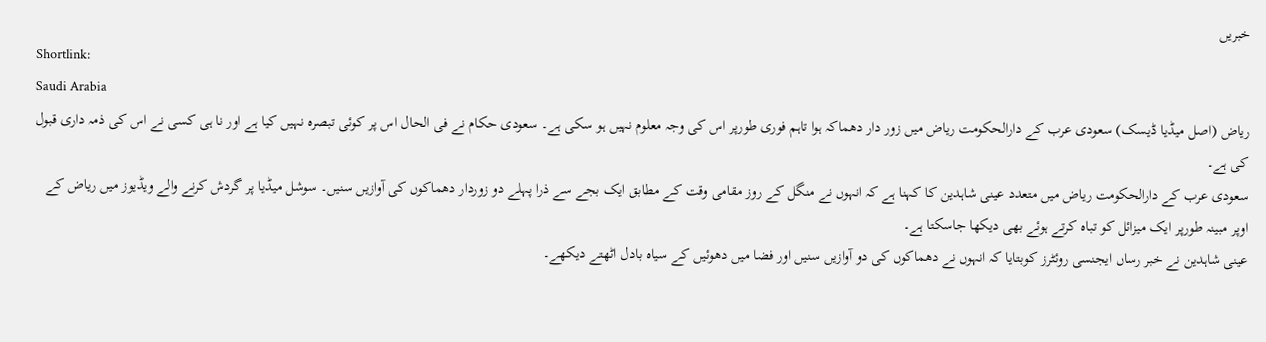خبریں
Shortlink:
Saudi Arabia
ریاض (اصل میڈیا ڈیسک) سعودی عرب کے دارالحکومت ریاض میں زور دار دھماکہ ہوا تاہم فوری طورپر اس کی وجہ معلوم نہیں ہو سکی ہے۔ سعودی حکام نے فی الحال اس پر کوئی تبصرہ نہیں کیا ہے اور نا ہی کسی نے اس کی ذمہ داری قبول کی ہے۔
سعودی عرب کے دارالحکومت ریاض میں متعدد عینی شاہدین کا کہنا ہے کہ انہوں نے منگل کے روز مقامی وقت کے مطابق ایک بجے سے ذرا پہلے دو زوردار دھماکوں کی آوازیں سنیں۔ سوشل میڈیا پر گردش کرنے والے ویڈیوز میں ریاض کے اوپر مبینہ طورپر ایک میزائل کو تباہ کرتے ہوئے بھی دیکھا جاسکتا ہے۔
عینی شاہدین نے خبر رساں ایجنسی روئٹرز کوبتایا کہ انہوں نے دھماکوں کی دو آوازیں سنیں اور فضا میں دھوئیں کے سیاہ بادل اٹھتے دیکھے۔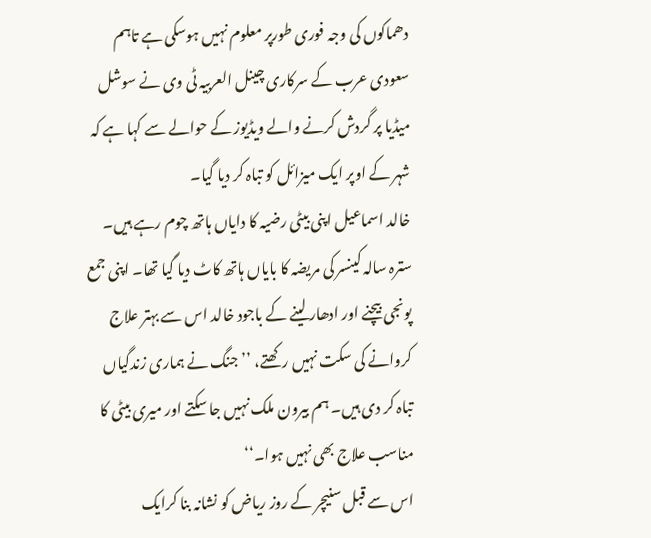دھماکوں کی وجہ فوری طورپر معلوم نہیں ہوسکی ہے تاہم سعودی عرب کے سرکاری چینل العربیہ ٹی وی نے سوشل میڈیا پر گردش کرنے والے ویڈیوز کے حوالے سے کہا ہے کہ شہر کے اوپر ایک میزائل کو تباہ کر دیا گیا۔
خالد اسماعیل اپنی بیٹی رضیہ کا دایاں ہاتھ چوم رہے ہیں۔ سترہ سالہ کینسر کی مریضہ کا بایاں ہاتھ کاٹ دیا گیا تھا۔ اپنی جمع پونجی بیچنے اور ادھار لینے کے باجود خالد اس سے بہتر علاج کروانے کی سکت نہیں رکھتے، ’’جنگ نے ہماری زندگیاں تباہ کر دی ہیں۔ ہم بیرون ملک نہیں جا سکتے اور میری بیٹی کا مناسب علاج بھی نہیں ہوا۔‘‘
اس سے قبل سنیچر کے روز ریاض کو نشانہ بنا کرایک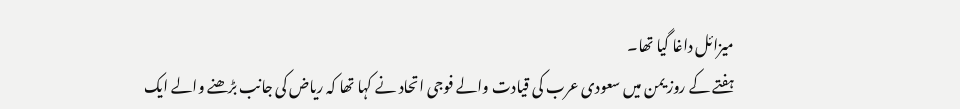میزائل داغا گیا تھا۔
ہفتے کے روز یمن میں سعودی عرب کی قیادت والے فوجی اتحاد نے کہا تھا کہ ریاض کی جانب بڑھنے والے ایک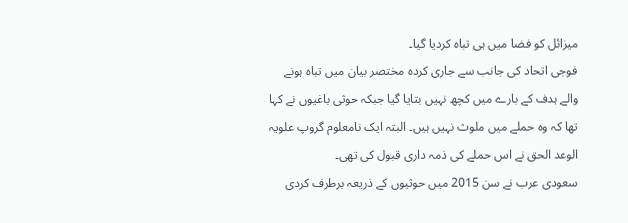میزائل کو فضا میں ہی تباہ کردیا گیا۔
فوجی اتحاد کی جانب سے جاری کردہ مختصر بیان میں تباہ ہونے والے ہدف کے بارے میں کچھ نہیں بتایا گیا جبکہ حوثی باغیوں نے کہا تھا کہ وہ حملے میں ملوث نہیں ہیں۔ البتہ ایک نامعلوم گروپ علویہ الوعد الحق نے اس حملے کی ذمہ داری قبول کی تھی۔
سعودی عرب نے سن 2015 میں حوثیوں کے ذریعہ برطرف کردی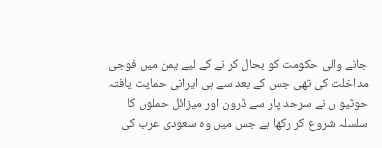جانے والی حکومت کو بحال کر نے کے لیے یمن میں فوجی مداخلت کی تھی جس کے بعد سے ہی ایرانی حمایت یافتہ حوثیو ں نے سرحد پار سے ڈرون اور میزائل حملوں کا سلسلہ شروع کر رکھا ہے جس میں وہ سعودی عرب کی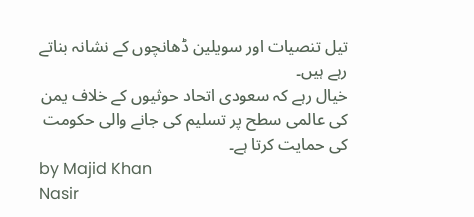تیل تنصیات اور سویلین ڈھانچوں کے نشانہ بناتے رہے ہیں۔
خیال رہے کہ سعودی اتحاد حوثیوں کے خلاف یمن کی عالمی سطح پر تسلیم کی جانے والی حکومت کی حمایت کرتا ہے۔
by Majid Khan
Nasir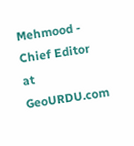Mehmood - Chief Editor at GeoURDU.com